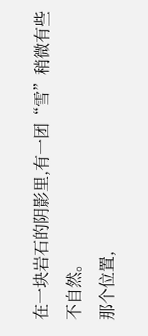在一块岩石的阴影里,有一团“雪”稍微有些不自然。
那个位置,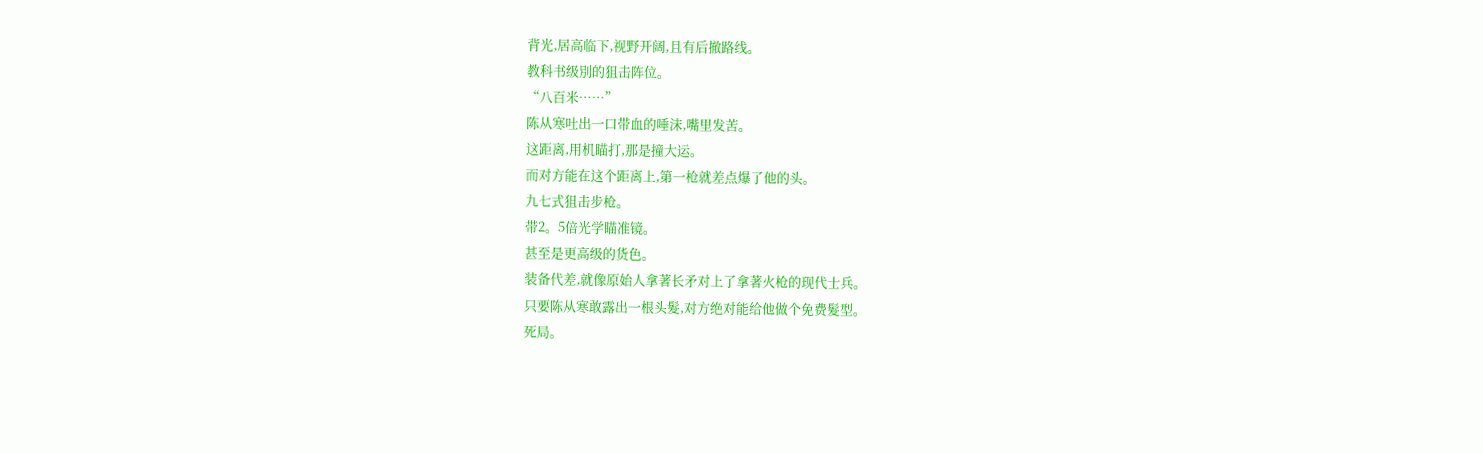背光,居高临下,视野开阔,且有后撤路线。
教科书级別的狙击阵位。
“八百米……”
陈从寒吐出一口带血的唾沫,嘴里发苦。
这距离,用机瞄打,那是撞大运。
而对方能在这个距离上,第一枪就差点爆了他的头。
九七式狙击步枪。
带2。5倍光学瞄准镜。
甚至是更高级的货色。
装备代差,就像原始人拿著长矛对上了拿著火枪的现代士兵。
只要陈从寒敢露出一根头髮,对方绝对能给他做个免费髮型。
死局。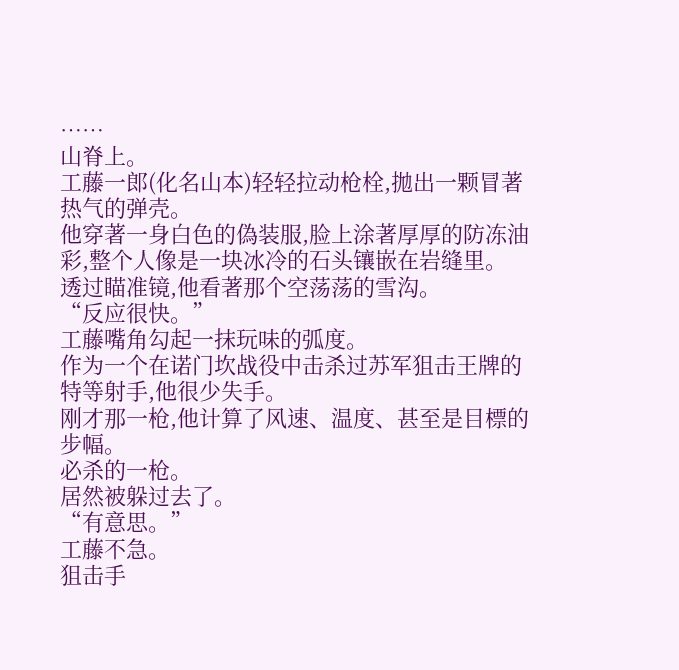……
山脊上。
工藤一郎(化名山本)轻轻拉动枪栓,拋出一颗冒著热气的弹壳。
他穿著一身白色的偽装服,脸上涂著厚厚的防冻油彩,整个人像是一块冰冷的石头镶嵌在岩缝里。
透过瞄准镜,他看著那个空荡荡的雪沟。
“反应很快。”
工藤嘴角勾起一抹玩味的弧度。
作为一个在诺门坎战役中击杀过苏军狙击王牌的特等射手,他很少失手。
刚才那一枪,他计算了风速、温度、甚至是目標的步幅。
必杀的一枪。
居然被躲过去了。
“有意思。”
工藤不急。
狙击手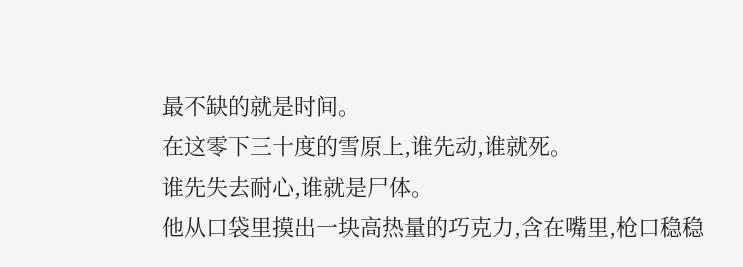最不缺的就是时间。
在这零下三十度的雪原上,谁先动,谁就死。
谁先失去耐心,谁就是尸体。
他从口袋里摸出一块高热量的巧克力,含在嘴里,枪口稳稳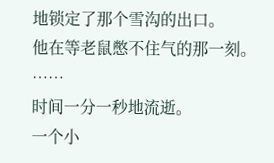地锁定了那个雪沟的出口。
他在等老鼠憋不住气的那一刻。
……
时间一分一秒地流逝。
一个小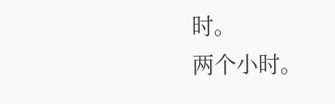时。
两个小时。